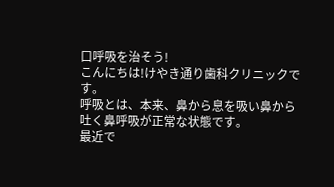口呼吸を治そう!
こんにちは!けやき通り歯科クリニックです。
呼吸とは、本来、鼻から息を吸い鼻から吐く鼻呼吸が正常な状態です。
最近で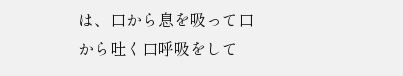は、口から息を吸って口から吐く口呼吸をして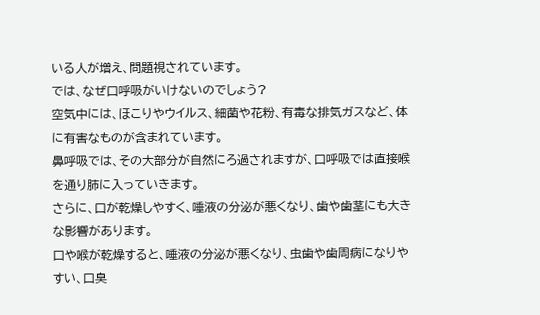いる人が増え、問題視されています。
では、なぜ口呼吸がいけないのでしょう?
空気中には、ほこりやウイルス、細菌や花粉、有毒な排気ガスなど、体に有害なものが含まれています。
鼻呼吸では、その大部分が自然にろ過されますが、口呼吸では直接喉を通り肺に入っていきます。
さらに、口が乾燥しやすく、唾液の分泌が悪くなり、歯や歯茎にも大きな影響があります。
口や喉が乾燥すると、唾液の分泌が悪くなり、虫歯や歯周病になりやすい、口臭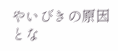やいびきの原因とな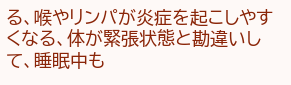る、喉やリンパが炎症を起こしやすくなる、体が緊張状態と勘違いして、睡眠中も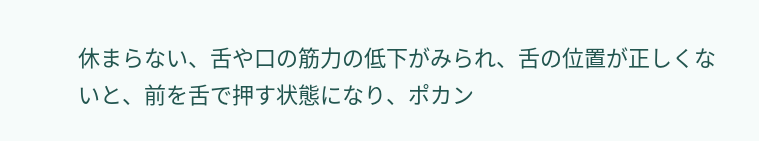休まらない、舌や口の筋力の低下がみられ、舌の位置が正しくないと、前を舌で押す状態になり、ポカン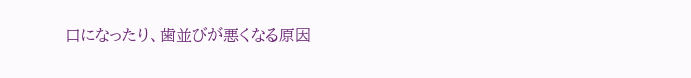口になったり、歯並びが悪くなる原因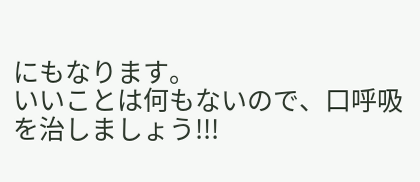にもなります。
いいことは何もないので、口呼吸を治しましょう!!!